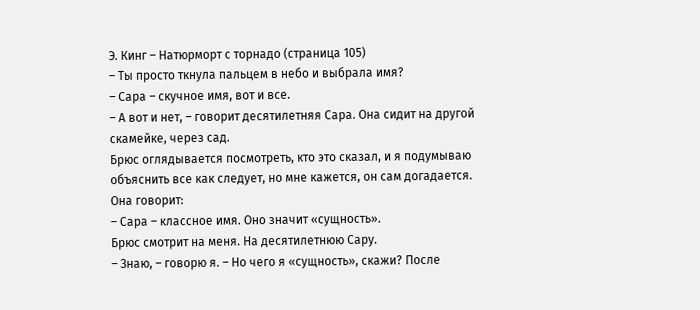Э. Кинг – Натюрморт с торнадо (страница 105)
– Ты просто ткнула пальцем в небо и выбрала имя?
– Сара – скучное имя, вот и все.
– А вот и нет, – говорит десятилетняя Сара. Она сидит на другой скамейке, через сад.
Брюс оглядывается посмотреть, кто это сказал, и я подумываю объяснить все как следует, но мне кажется, он сам догадается.
Она говорит:
– Сара – классное имя. Оно значит «сущность».
Брюс смотрит на меня. На десятилетнюю Сару.
– Знаю, – говорю я. – Но чего я «сущность», скажи? После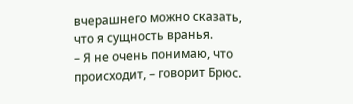вчерашнего можно сказать, что я сущность вранья.
– Я не очень понимаю, что происходит, – говорит Брюс.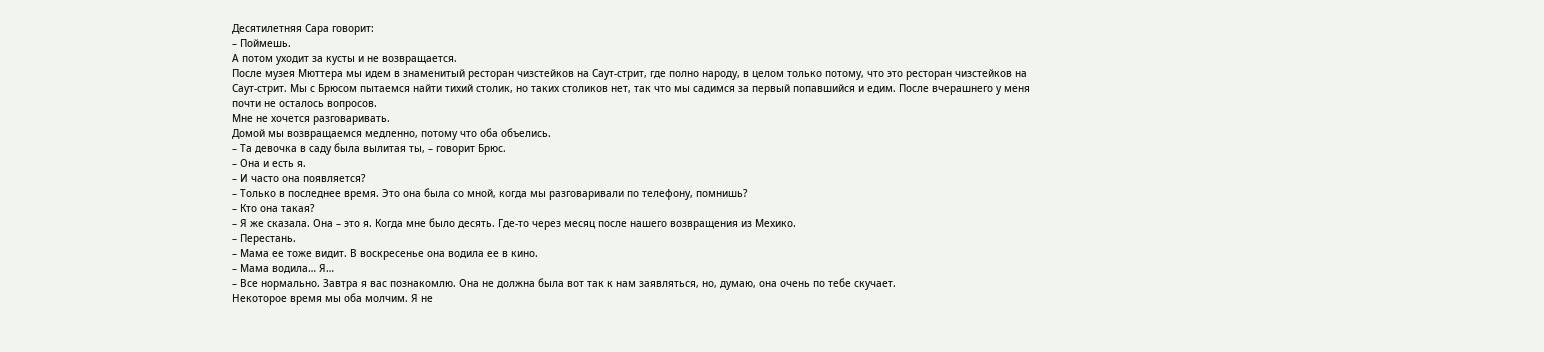Десятилетняя Сара говорит:
– Поймешь.
А потом уходит за кусты и не возвращается.
После музея Мюттера мы идем в знаменитый ресторан чизстейков на Саут-стрит, где полно народу, в целом только потому, что это ресторан чизстейков на Саут-стрит. Мы с Брюсом пытаемся найти тихий столик, но таких столиков нет, так что мы садимся за первый попавшийся и едим. После вчерашнего у меня почти не осталось вопросов.
Мне не хочется разговаривать.
Домой мы возвращаемся медленно, потому что оба объелись.
– Та девочка в саду была вылитая ты, – говорит Брюс.
– Она и есть я.
– И часто она появляется?
– Только в последнее время. Это она была со мной, когда мы разговаривали по телефону, помнишь?
– Кто она такая?
– Я же сказала. Она – это я. Когда мне было десять. Где-то через месяц после нашего возвращения из Мехико.
– Перестань.
– Мама ее тоже видит. В воскресенье она водила ее в кино.
– Мама водила… Я…
– Все нормально. Завтра я вас познакомлю. Она не должна была вот так к нам заявляться, но, думаю, она очень по тебе скучает.
Некоторое время мы оба молчим. Я не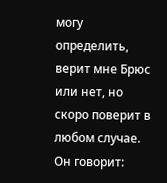могу определить, верит мне Брюс или нет, но скоро поверит в любом случае.
Он говорит: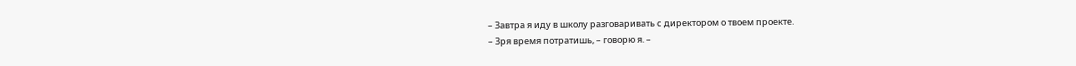– Завтра я иду в школу разговаривать с директором о твоем проекте.
– Зря время потратишь, – говорю я. –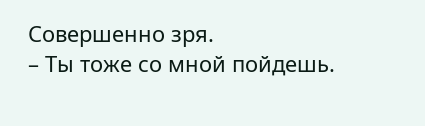Совершенно зря.
– Ты тоже со мной пойдешь.